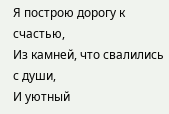Я построю дорогу к счастью,
Из камней, что свалились с души,
И уютный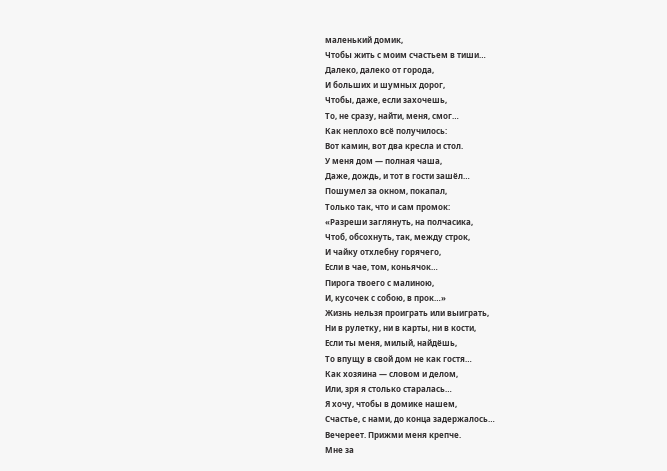маленький домик,
Чтобы жить с моим счастьем в тиши…
Далеко, далеко от города,
И больших и шумных дорог,
Чтобы, даже, если захочешь,
То, не сразу, найти, меня, смог…
Как неплохо всё получилось:
Вот камин, вот два кресла и стол.
У меня дом — полная чаша,
Даже, дождь, и тот в гости зашёл…
Пошумел за окном, покапал,
Только так, что и сам промок:
«Разреши заглянуть, на полчасика,
Чтоб, обсохнуть, так, между строк,
И чайку отхлебну горячего,
Если в чае, том, коньячок…
Пирога твоего с малиною,
И, кусочек с собою, в прок…»
Жизнь нельзя проиграть или выиграть,
Ни в рулетку, ни в карты, ни в кости,
Если ты меня, милый, найдёшь,
То впущу в свой дом не как гостя…
Как хозяина — словом и делом,
Или, зря я столько старалась…
Я хочу, чтобы в домике нашем,
Счастье, с нами, до конца задержалось…
Вечереет. Прижми меня крепче.
Мне за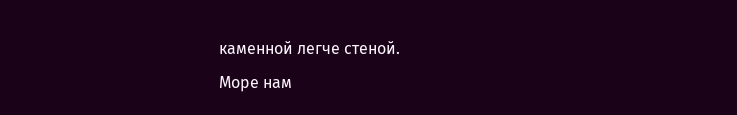каменной легче стеной.
Море нам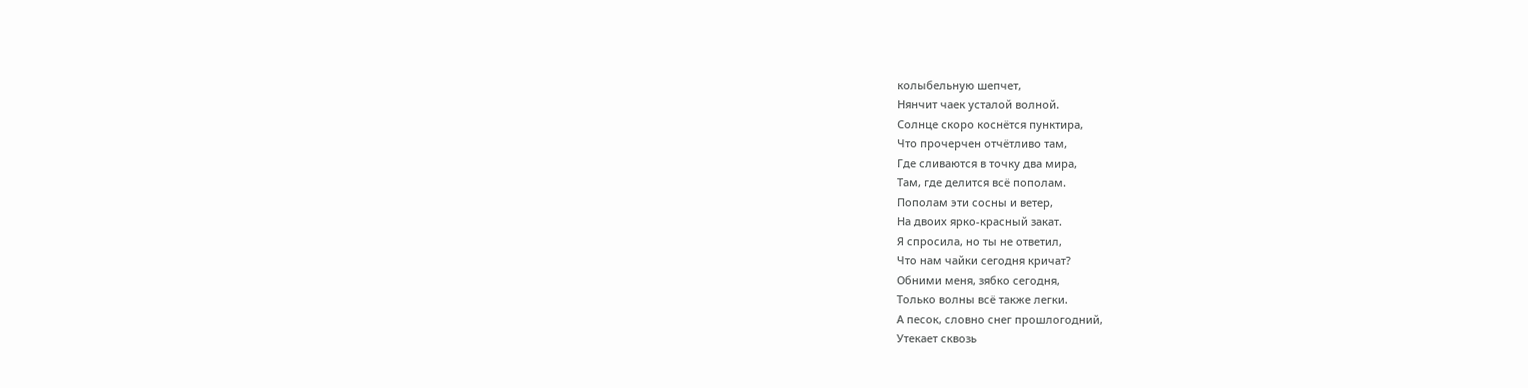колыбельную шепчет,
Нянчит чаек усталой волной.
Солнце скоро коснётся пунктира,
Что прочерчен отчётливо там,
Где сливаются в точку два мира,
Там, где делится всё пополам.
Пополам эти сосны и ветер,
На двоих ярко-красный закат.
Я спросила, но ты не ответил,
Что нам чайки сегодня кричат?
Обними меня, зябко сегодня,
Только волны всё также легки.
А песок, словно снег прошлогодний,
Утекает сквозь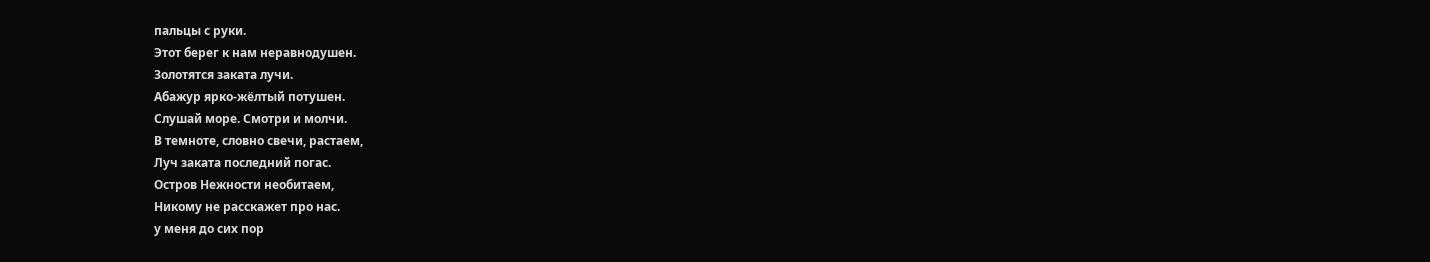пальцы с руки.
Этот берег к нам неравнодушен.
Золотятся заката лучи.
Абажур ярко-жёлтый потушен.
Слушай море. Смотри и молчи.
В темноте, словно свечи, растаем,
Луч заката последний погас.
Остров Нежности необитаем,
Никому не расскажет про нас.
у меня до сих пор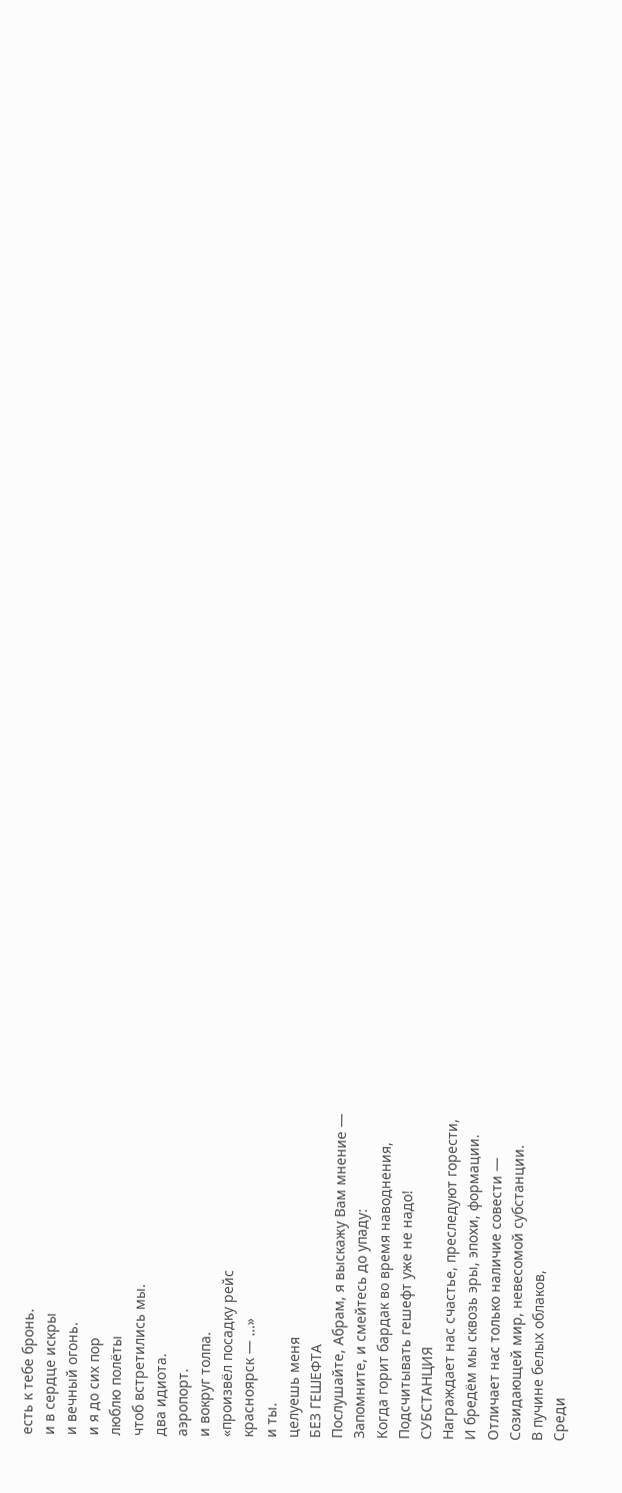есть к тебе бронь.
и в сердце искры
и вечный огонь.
и я до сих пор
люблю полёты
чтоб встретились мы.
два идиота.
аэропорт.
и вокруг толпа.
«произвёл посадку рейс
красноярск — …»
и ты.
целуешь меня
БЕЗ ГЕШЕФТА
Послушайте, Абрам, я выскажу Вам мнение —
Запомните, и смейтесь до упаду:
Когда горит бардак во время наводнения,
Подсчитывать гешефт уже не надо!
СУБСТАНЦИЯ
Награждает нас счастье, преследуют горести,
И бредём мы сквозь эры, эпохи, формации.
Отличает нас только наличие совести —
Созидающей мир, невесомой субстанции.
В пучине белых облаков,
Среди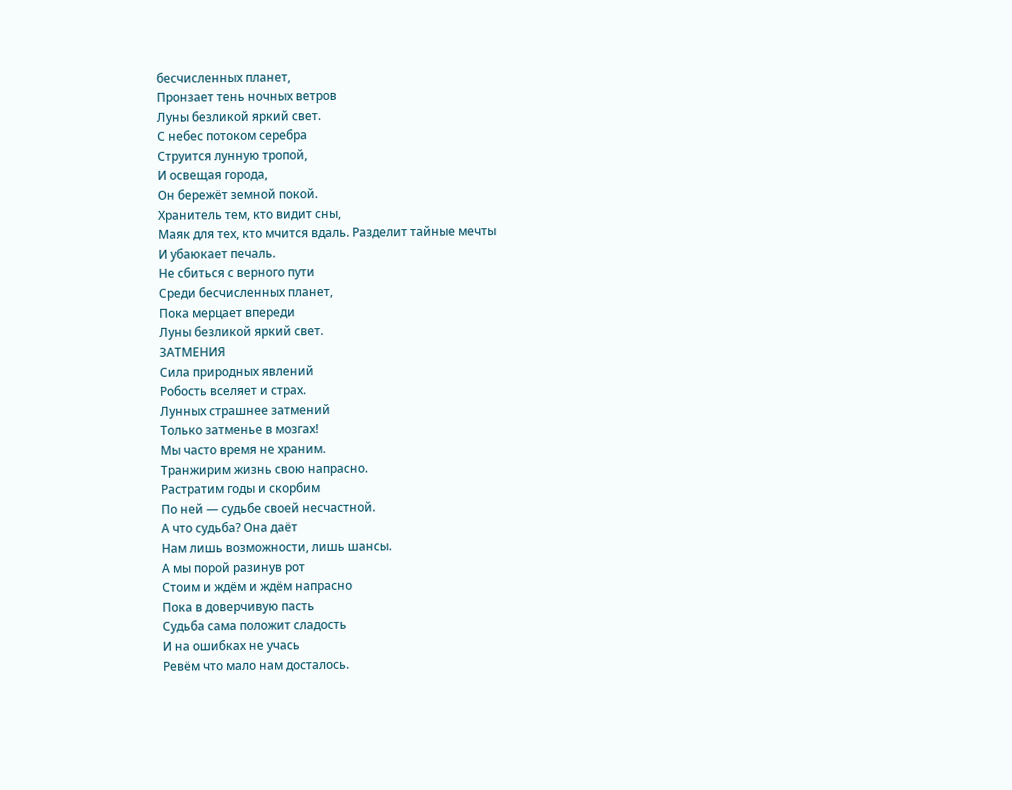бесчисленных планет,
Пронзает тень ночных ветров
Луны безликой яркий свет.
С небес потоком серебра
Струится лунную тропой,
И освещая города,
Он бережёт земной покой.
Хранитель тем, кто видит сны,
Маяк для тех, кто мчится вдаль. Разделит тайные мечты
И убаюкает печаль.
Не сбиться с верного пути
Среди бесчисленных планет,
Пока мерцает впереди
Луны безликой яркий свет.
ЗАТМЕНИЯ
Сила природных явлений
Робость вселяет и страх.
Лунных страшнее затмений
Только затменье в мозгах!
Мы часто время не храним.
Транжирим жизнь свою напрасно.
Растратим годы и скорбим
По ней — судьбе своей несчастной.
А что судьба? Она даёт
Нам лишь возможности, лишь шансы.
А мы порой разинув рот
Стоим и ждём и ждём напрасно
Пока в доверчивую пасть
Судьба сама положит сладость
И на ошибках не учась
Ревём что мало нам досталось.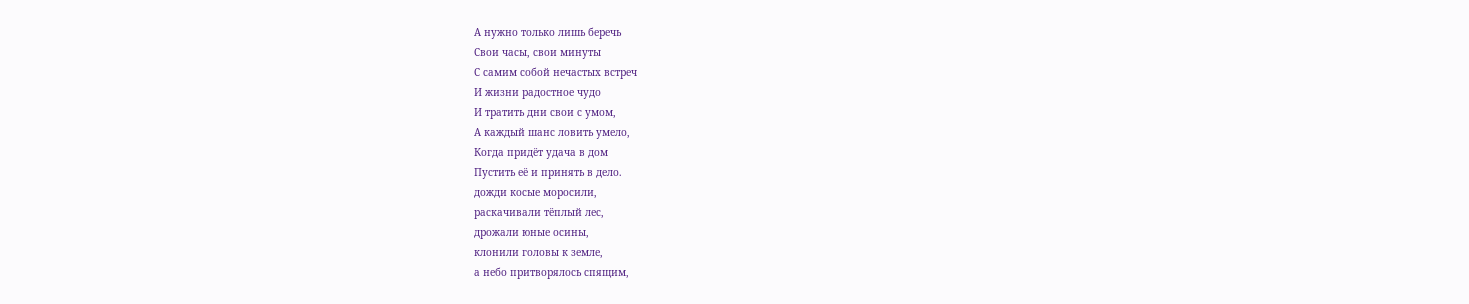А нужно только лишь беречь
Свои часы, свои минуты
С самим собой нечастых встреч
И жизни радостное чудо
И тратить дни свои с умом,
А каждый шанс ловить умело,
Когда придёт удача в дом
Пустить её и принять в дело.
дожди косые моросили,
раскачивали тёплый лес,
дрожали юные осины,
клонили головы к земле,
а небо притворялось спящим,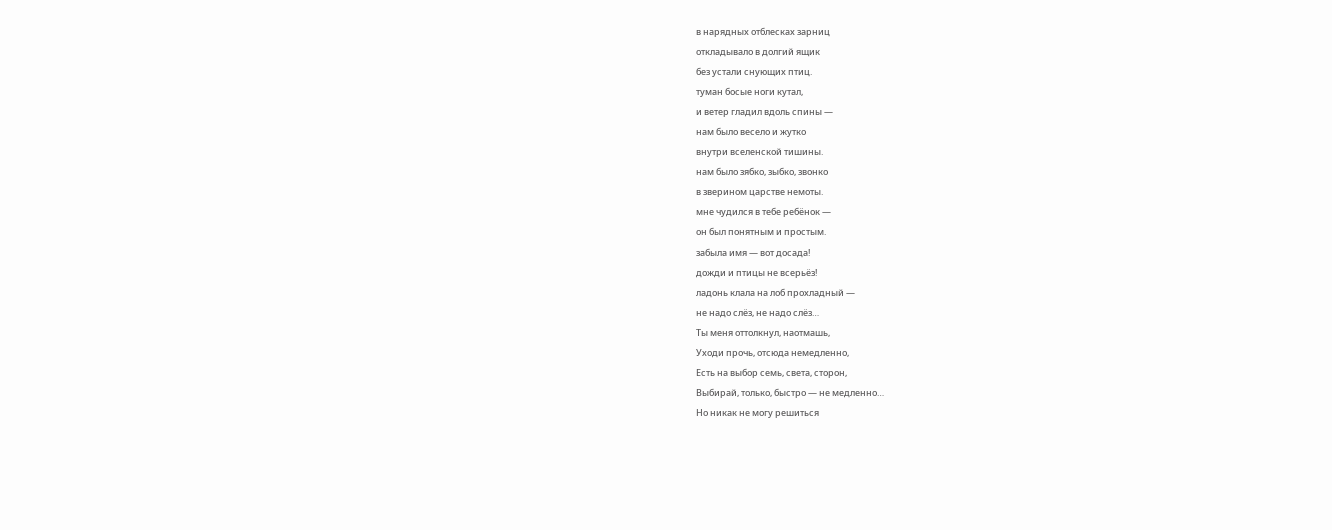в нарядных отблесках зарниц
откладывало в долгий ящик
без устали снующих птиц.
туман босые ноги кутал,
и ветер гладил вдоль спины —
нам было весело и жутко
внутри вселенской тишины.
нам было зябко, зыбко, звонко
в зверином царстве немоты.
мне чудился в тебе ребёнок —
он был понятным и простым.
забыла имя — вот досада!
дожди и птицы не всерьёз!
ладонь клала на лоб прохладный —
не надо слёз, не надо слёз…
Ты меня оттолкнул, наотмашь,
Уходи прочь, отсюда немедленно,
Есть на выбор семь, света, сторон,
Выбирай, только, быстро — не медленно…
Но никак не могу решиться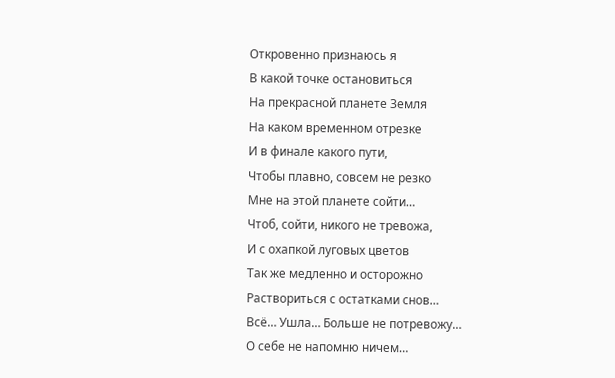Откровенно признаюсь я
В какой точке остановиться
На прекрасной планете Земля
На каком временном отрезке
И в финале какого пути,
Чтобы плавно, совсем не резко
Мне на этой планете сойти…
Чтоб, сойти, никого не тревожа,
И с охапкой луговых цветов
Так же медленно и осторожно
Раствориться с остатками снов…
Всё… Ушла… Больше не потревожу…
О себе не напомню ничем…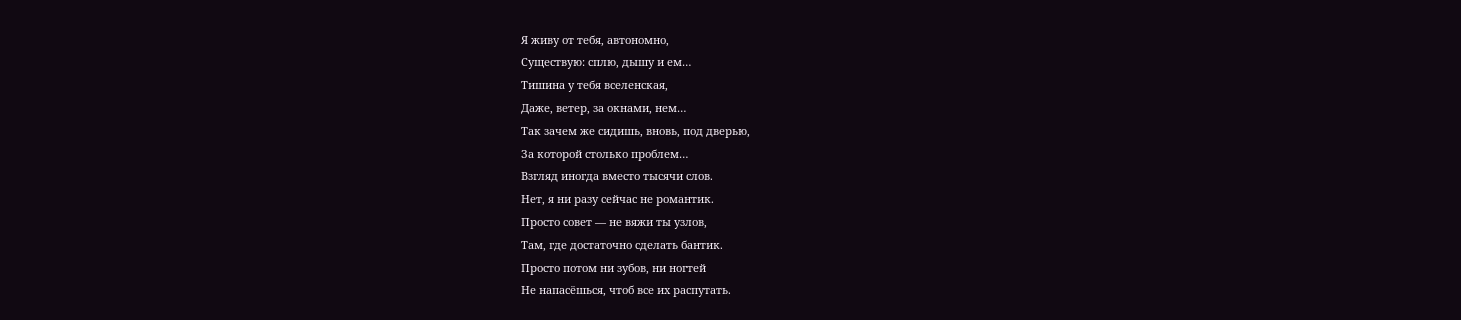Я живу от тебя, автономно,
Существую: сплю, дышу и ем…
Тишина у тебя вселенская,
Даже, ветер, за окнами, нем…
Так зачем же сидишь, вновь, под дверью,
За которой столько проблем…
Взгляд иногда вместо тысячи слов.
Нет, я ни разу сейчас не романтик.
Просто совет — не вяжи ты узлов,
Там, где достаточно сделать бантик.
Просто потом ни зубов, ни ногтей
Не напасёшься, чтоб все их распутать.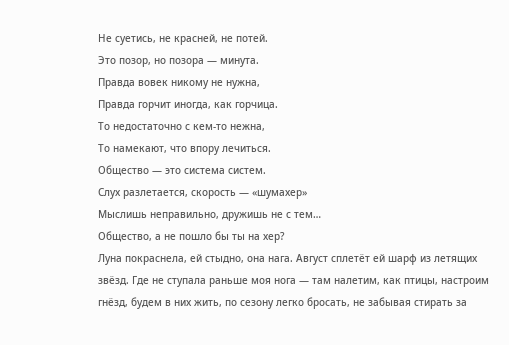Не суетись, не красней, не потей.
Это позор, но позора — минута.
Правда вовек никому не нужна,
Правда горчит иногда, как горчица.
То недостаточно с кем-то нежна,
То намекают, что впору лечиться.
Общество — это система систем.
Слух разлетается, скорость — «шумахер»
Мыслишь неправильно, дружишь не с тем…
Общество, а не пошло бы ты на хер?
Луна покраснела, ей стыдно, она нага. Август сплетёт ей шарф из летящих звёзд. Где не ступала раньше моя нога — там налетим, как птицы, настроим гнёзд, будем в них жить, по сезону легко бросать, не забывая стирать за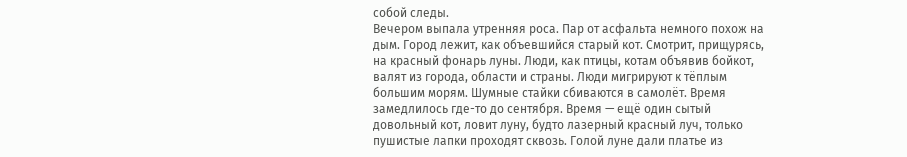собой следы.
Вечером выпала утренняя роса. Пар от асфальта немного похож на дым. Город лежит, как объевшийся старый кот. Смотрит, прищурясь, на красный фонарь луны. Люди, как птицы, котам объявив бойкот, валят из города, области и страны. Люди мигрируют к тёплым большим морям. Шумные стайки сбиваются в самолёт. Время замедлилось где-то до сентября. Время — ещё один сытый довольный кот, ловит луну, будто лазерный красный луч, только пушистые лапки проходят сквозь. Голой луне дали платье из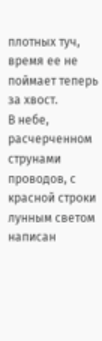плотных туч, время ее не поймает теперь за хвост.
В небе, расчерченном струнами проводов, с красной строки лунным светом написан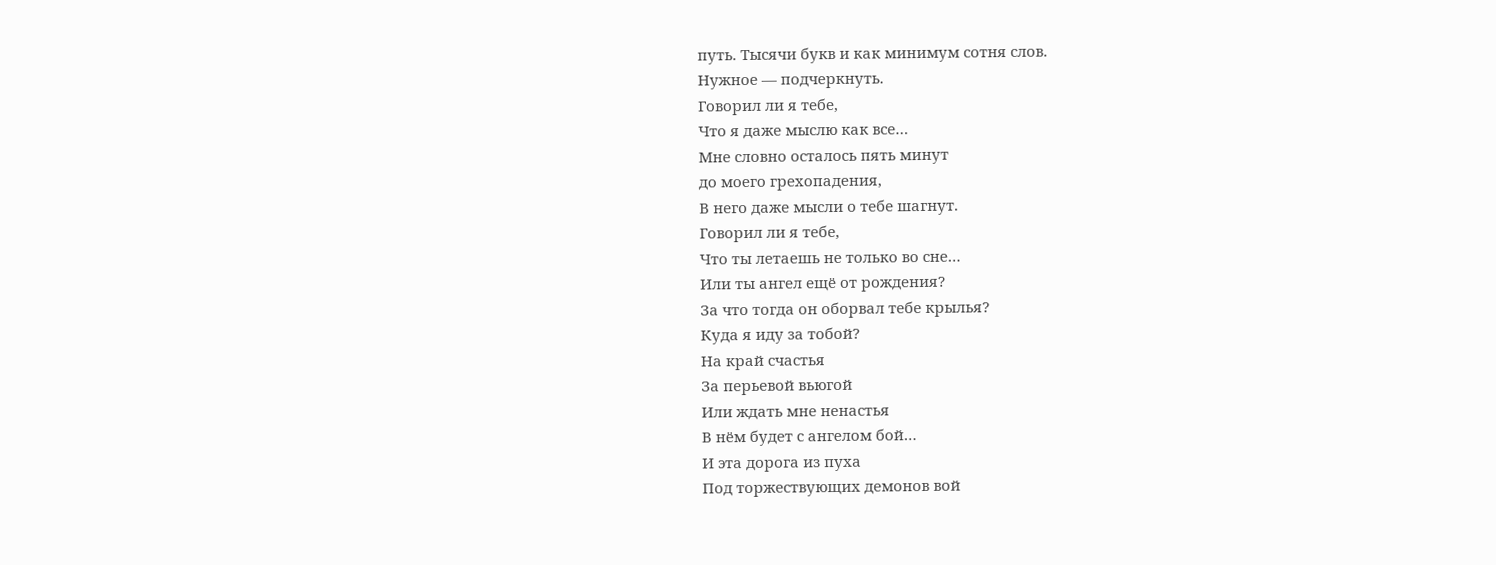путь. Тысячи букв и как минимум сотня слов.
Нужное — подчеркнуть.
Говорил ли я тебе,
Что я даже мыслю как все…
Мне словно осталось пять минут
до моего грехопадения,
В него даже мысли о тебе шагнут.
Говорил ли я тебе,
Что ты летаешь не только во сне…
Или ты ангел ещё от рождения?
За что тогда он оборвал тебе крылья?
Куда я иду за тобой?
На край счастья
За перьевой вьюгой
Или ждать мне ненастья
В нём будет с ангелом бой…
И эта дорога из пуха
Под торжествующих демонов вой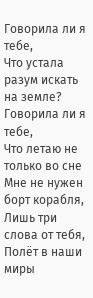Говорила ли я тебе,
Что устала разум искать на земле?
Говорила ли я тебе,
Что летаю не только во сне
Мне не нужен борт корабля,
Лишь три слова от тебя,
Полёт в наши миры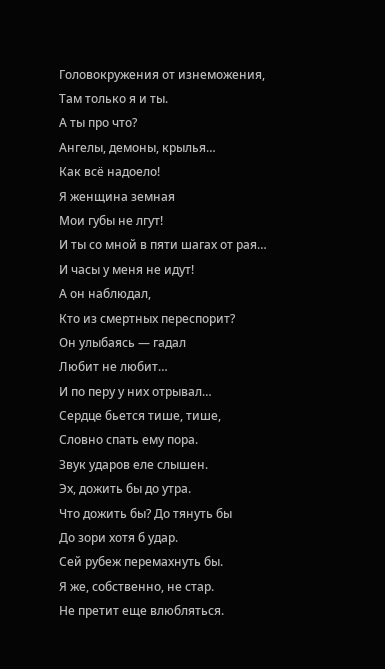Головокружения от изнеможения,
Там только я и ты.
А ты про что?
Ангелы, демоны, крылья…
Как всё надоело!
Я женщина земная
Мои губы не лгут!
И ты со мной в пяти шагах от рая…
И часы у меня не идут!
А он наблюдал,
Кто из смертных переспорит?
Он улыбаясь — гадал
Любит не любит…
И по перу у них отрывал…
Сердце бьется тише, тише,
Словно спать ему пора.
Звук ударов еле слышен.
Эх, дожить бы до утра.
Что дожить бы? До тянуть бы
До зори хотя б удар.
Сей рубеж перемахнуть бы.
Я же, собственно, не стар.
Не претит еще влюбляться.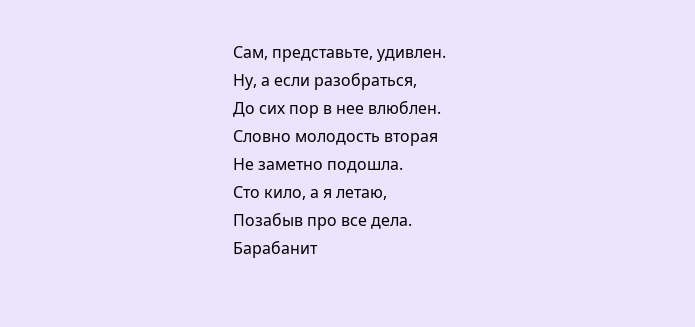Сам, представьте, удивлен.
Ну, а если разобраться,
До сих пор в нее влюблен.
Словно молодость вторая
Не заметно подошла.
Сто кило, а я летаю,
Позабыв про все дела.
Барабанит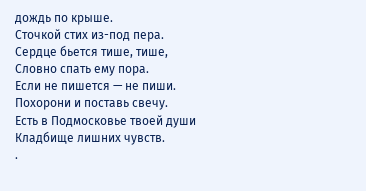дождь по крыше.
Сточкой стих из-под пера.
Сердце бьется тише, тише,
Словно спать ему пора.
Если не пишется — нe пиши.
Похорони и поставь свeчу.
Есть в Подмосковье твоей души
Кладбище лишних чувств.
.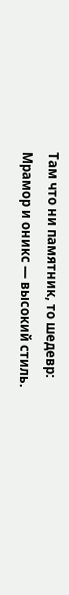Там что ни памятник, то шедевр:
Мрамор и оникс — высокий стиль.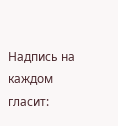Надпись на каждом гласит: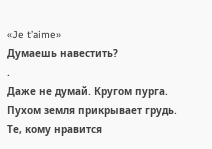«Je t’aime»
Думаешь навестить?
.
Даже не думай. Кругом пурга.
Пухом земля прикрывает грудь.
Те, кому нравится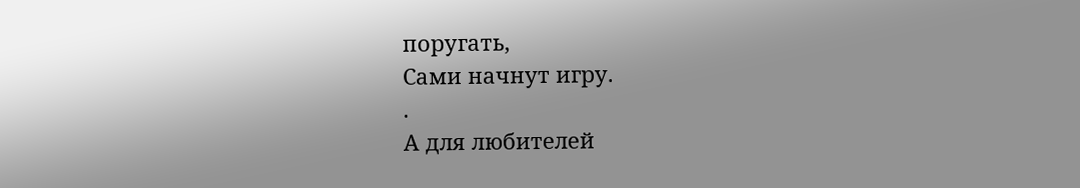поругать,
Сами начнут игру.
.
А для любителей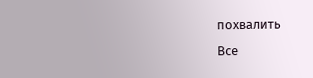похвалить
Все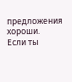предложения хороши.
Если ты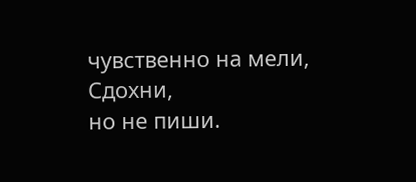чувственно на мели,
Сдохни,
но не пиши.